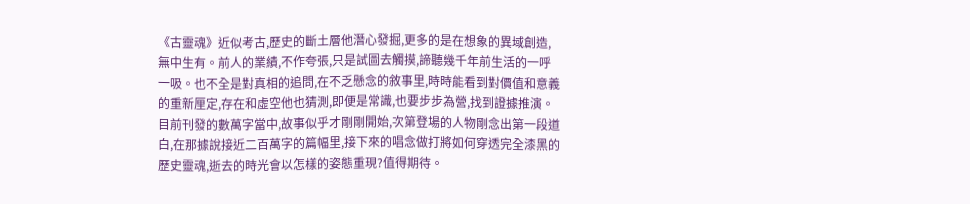《古靈魂》近似考古,歷史的斷土層他潛心發掘,更多的是在想象的異域創造,無中生有。前人的業績,不作夸張,只是試圖去觸摸,諦聽幾千年前生活的一呼一吸。也不全是對真相的追問,在不乏懸念的敘事里,時時能看到對價值和意義的重新厘定,存在和虛空他也猜測,即便是常識,也要步步為營,找到證據推演。目前刊發的數萬字當中,故事似乎才剛剛開始,次第登場的人物剛念出第一段道白,在那據說接近二百萬字的篇幅里,接下來的唱念做打將如何穿透完全漆黑的歷史靈魂,逝去的時光會以怎樣的姿態重現?值得期待。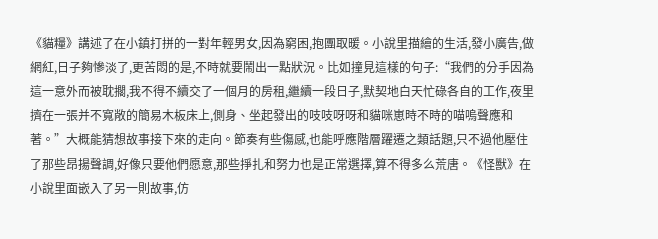《貓糧》講述了在小鎮打拼的一對年輕男女,因為窮困,抱團取暖。小說里描繪的生活,發小廣告,做網紅,日子夠慘淡了,更苦悶的是,不時就要鬧出一點狀況。比如撞見這樣的句子:“我們的分手因為這一意外而被耽擱,我不得不續交了一個月的房租,繼續一段日子,默契地白天忙碌各自的工作,夜里擠在一張并不寬敞的簡易木板床上,側身、坐起發出的吱吱呀呀和貓咪崽時不時的喵嗚聲應和著。”大概能猜想故事接下來的走向。節奏有些傷感,也能呼應階層躍遷之類話題,只不過他壓住了那些昂揚聲調,好像只要他們愿意,那些掙扎和努力也是正常選擇,算不得多么荒唐。《怪獸》在小說里面嵌入了另一則故事,仿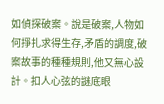如偵探破案。說是破案,人物如何掙扎求得生存,矛盾的調度,破案故事的種種規則,他又無心設計。扣人心弦的謎底眼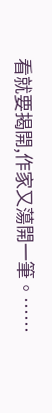看就要揭開,作家又蕩開一筆。……